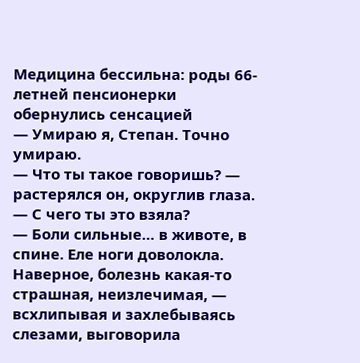Медицина бессильна: роды 66-летней пенсионерки обернулись сенсацией
— Умираю я, Степан. Точно умираю.
— Что ты такое говоришь? — растерялся он, округлив глаза. — С чего ты это взяла?
— Боли сильные… в животе, в спине. Еле ноги доволокла. Наверное, болезнь какая-то страшная, неизлечимая, — всхлипывая и захлебываясь слезами, выговорила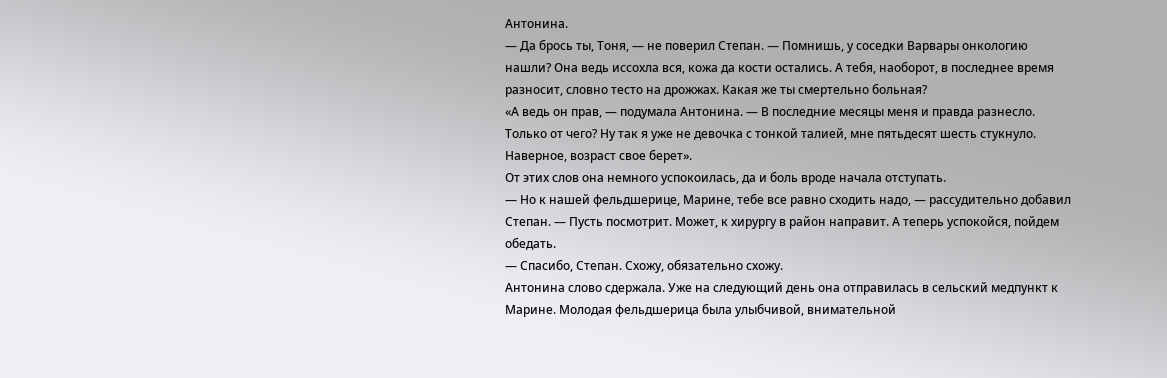Антонина.
— Да брось ты, Тоня, — не поверил Степан. — Помнишь, у соседки Варвары онкологию нашли? Она ведь иссохла вся, кожа да кости остались. А тебя, наоборот, в последнее время разносит, словно тесто на дрожжах. Какая же ты смертельно больная?
«А ведь он прав, — подумала Антонина. — В последние месяцы меня и правда разнесло. Только от чего? Ну так я уже не девочка с тонкой талией, мне пятьдесят шесть стукнуло. Наверное, возраст свое берет».
От этих слов она немного успокоилась, да и боль вроде начала отступать.
— Но к нашей фельдшерице, Марине, тебе все равно сходить надо, — рассудительно добавил Степан. — Пусть посмотрит. Может, к хирургу в район направит. А теперь успокойся, пойдем обедать.
— Спасибо, Степан. Схожу, обязательно схожу.
Антонина слово сдержала. Уже на следующий день она отправилась в сельский медпункт к Марине. Молодая фельдшерица была улыбчивой, внимательной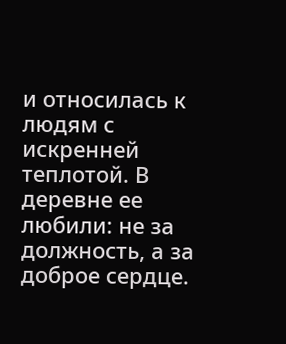и относилась к людям с искренней теплотой. В деревне ее любили: не за должность, а за доброе сердце.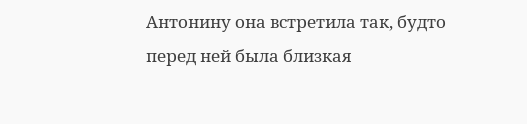Антонину она встретила так, будто перед ней была близкая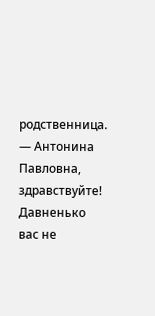родственница.
— Антонина Павловна, здравствуйте! Давненько вас не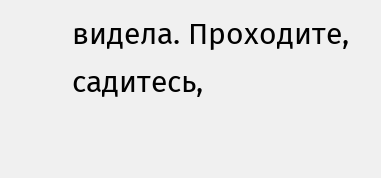видела. Проходите, садитесь,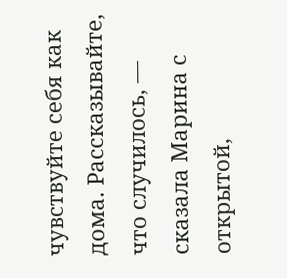чувствуйте себя как дома. Рассказывайте, что случилось, — сказала Марина с открытой,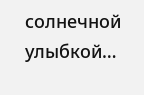солнечной улыбкой…